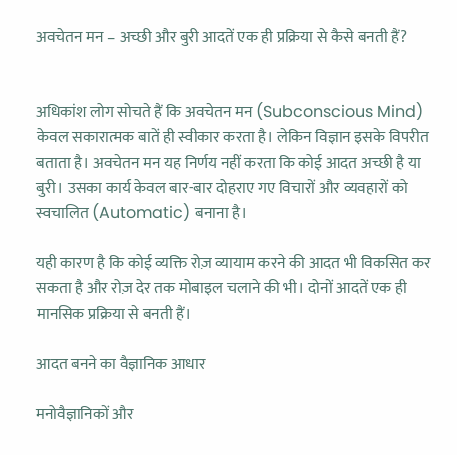अवचेतन मन – अच्छी और बुरी आदतें एक ही प्रक्रिया से कैसे बनती हैं?


अधिकांश लोग सोचते हैं कि अवचेतन मन (Subconscious Mind) केवल सकारात्मक बातें ही स्वीकार करता है। लेकिन विज्ञान इसके विपरीत बताता है। अवचेतन मन यह निर्णय नहीं करता कि कोई आदत अच्छी है या बुरी। उसका कार्य केवल बार-बार दोहराए गए विचारों और व्यवहारों को स्वचालित (Automatic) बनाना है।

यही कारण है कि कोई व्यक्ति रोज़ व्यायाम करने की आदत भी विकसित कर सकता है और रोज़ देर तक मोबाइल चलाने की भी। दोनों आदतें एक ही मानसिक प्रक्रिया से बनती हैं।

आदत बनने का वैज्ञानिक आधार

मनोवैज्ञानिकों और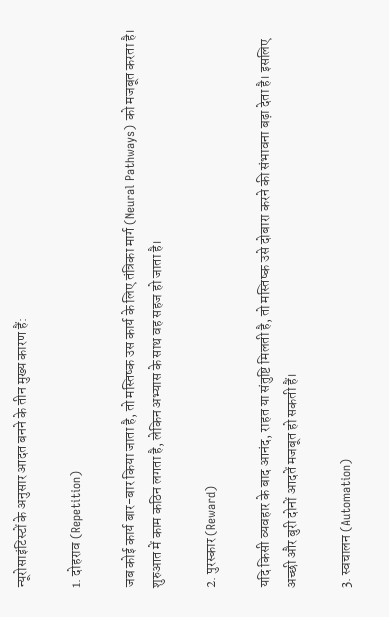न्यूरोसाइंटिस्टों के अनुसार आदत बनने के तीन मुख्य कारण हैं:

1. दोहराव (Repetition)

जब कोई कार्य बार-बार किया जाता है, तो मस्तिष्क उस कार्य के लिए तंत्रिका मार्ग (Neural Pathways) को मजबूत करता है। शुरुआत में काम कठिन लगता है, लेकिन अभ्यास के साथ वह सहज हो जाता है।

2. पुरस्कार (Reward)

यदि किसी व्यवहार के बाद आनंद, राहत या संतुष्टि मिलती है, तो मस्तिष्क उसे दोबारा करने की संभावना बढ़ा देता है। इसलिए अच्छी और बुरी दोनों आदतें मजबूत हो सकती हैं।

3. स्वचालन (Automation)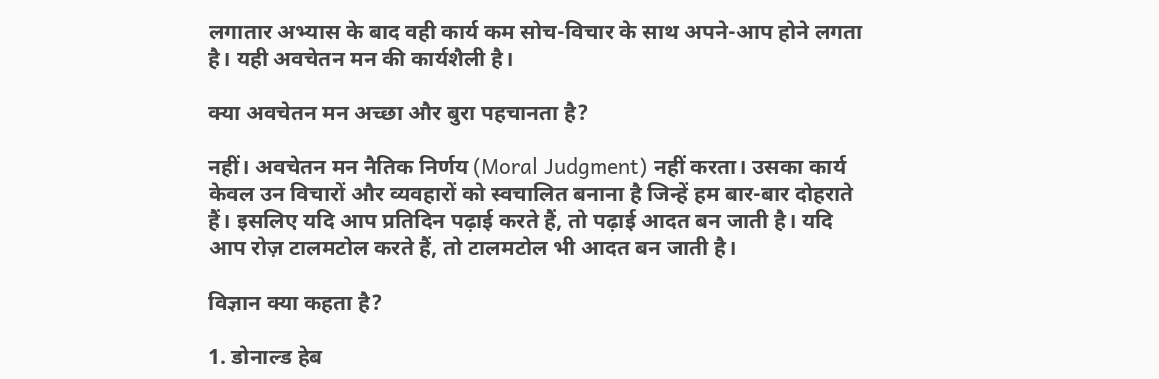लगातार अभ्यास के बाद वही कार्य कम सोच-विचार के साथ अपने-आप होने लगता है। यही अवचेतन मन की कार्यशैली है।

क्या अवचेतन मन अच्छा और बुरा पहचानता है?

नहीं। अवचेतन मन नैतिक निर्णय (Moral Judgment) नहीं करता। उसका कार्य केवल उन विचारों और व्यवहारों को स्वचालित बनाना है जिन्हें हम बार-बार दोहराते हैं। इसलिए यदि आप प्रतिदिन पढ़ाई करते हैं, तो पढ़ाई आदत बन जाती है। यदि आप रोज़ टालमटोल करते हैं, तो टालमटोल भी आदत बन जाती है।

विज्ञान क्या कहता है?

1. डोनाल्ड हेब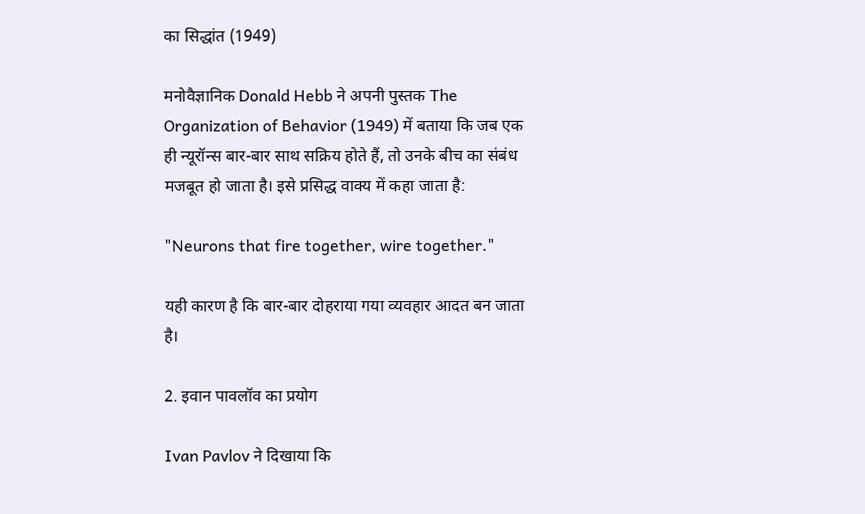का सिद्धांत (1949)

मनोवैज्ञानिक Donald Hebb ने अपनी पुस्तक The Organization of Behavior (1949) में बताया कि जब एक ही न्यूरॉन्स बार-बार साथ सक्रिय होते हैं, तो उनके बीच का संबंध मजबूत हो जाता है। इसे प्रसिद्ध वाक्य में कहा जाता है:

"Neurons that fire together, wire together."

यही कारण है कि बार-बार दोहराया गया व्यवहार आदत बन जाता है।

2. इवान पावलॉव का प्रयोग

Ivan Pavlov ने दिखाया कि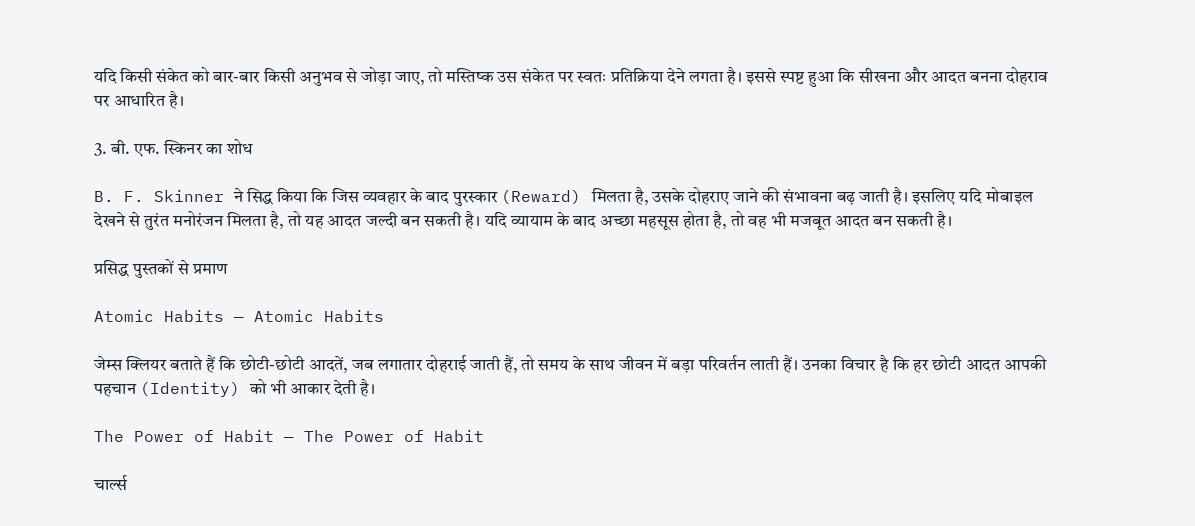यदि किसी संकेत को बार-बार किसी अनुभव से जोड़ा जाए, तो मस्तिष्क उस संकेत पर स्वतः प्रतिक्रिया देने लगता है। इससे स्पष्ट हुआ कि सीखना और आदत बनना दोहराव पर आधारित है।

3. बी. एफ. स्किनर का शोध

B. F. Skinner ने सिद्ध किया कि जिस व्यवहार के बाद पुरस्कार (Reward) मिलता है, उसके दोहराए जाने की संभावना बढ़ जाती है। इसलिए यदि मोबाइल देखने से तुरंत मनोरंजन मिलता है, तो यह आदत जल्दी बन सकती है। यदि व्यायाम के बाद अच्छा महसूस होता है, तो वह भी मजबूत आदत बन सकती है।

प्रसिद्ध पुस्तकों से प्रमाण

Atomic Habits — Atomic Habits

जेम्स क्लियर बताते हैं कि छोटी-छोटी आदतें, जब लगातार दोहराई जाती हैं, तो समय के साथ जीवन में बड़ा परिवर्तन लाती हैं। उनका विचार है कि हर छोटी आदत आपकी पहचान (Identity) को भी आकार देती है।

The Power of Habit — The Power of Habit

चार्ल्स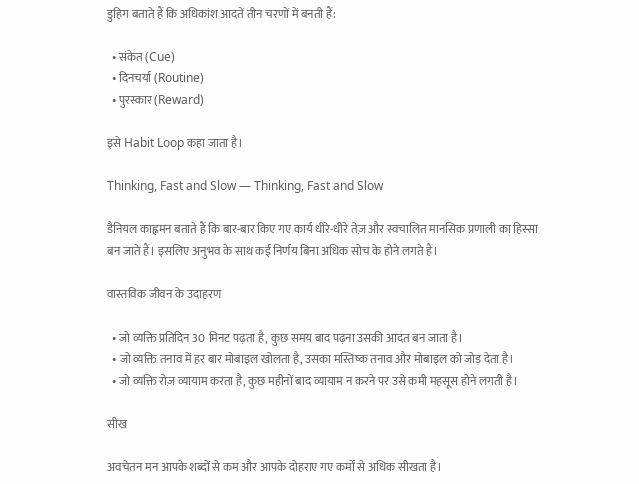डुहिग बताते हैं कि अधिकांश आदतें तीन चरणों में बनती हैं:

  • संकेत (Cue)
  • दिनचर्या (Routine)
  • पुरस्कार (Reward)

इसे Habit Loop कहा जाता है।

Thinking, Fast and Slow — Thinking, Fast and Slow

डैनियल काह्नमन बताते हैं कि बार-बार किए गए कार्य धीरे-धीरे तेज़ और स्वचालित मानसिक प्रणाली का हिस्सा बन जाते हैं। इसलिए अनुभव के साथ कई निर्णय बिना अधिक सोच के होने लगते हैं।

वास्तविक जीवन के उदाहरण

  • जो व्यक्ति प्रतिदिन 30 मिनट पढ़ता है, कुछ समय बाद पढ़ना उसकी आदत बन जाता है।
  • जो व्यक्ति तनाव में हर बार मोबाइल खोलता है, उसका मस्तिष्क तनाव और मोबाइल को जोड़ देता है।
  • जो व्यक्ति रोज़ व्यायाम करता है, कुछ महीनों बाद व्यायाम न करने पर उसे कमी महसूस होने लगती है।

सीख

अवचेतन मन आपके शब्दों से कम और आपके दोहराए गए कर्मों से अधिक सीखता है।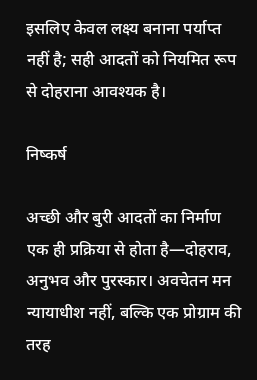इसलिए केवल लक्ष्य बनाना पर्याप्त नहीं है; सही आदतों को नियमित रूप से दोहराना आवश्यक है।

निष्कर्ष

अच्छी और बुरी आदतों का निर्माण एक ही प्रक्रिया से होता है—दोहराव, अनुभव और पुरस्कार। अवचेतन मन न्यायाधीश नहीं, बल्कि एक प्रोग्राम की तरह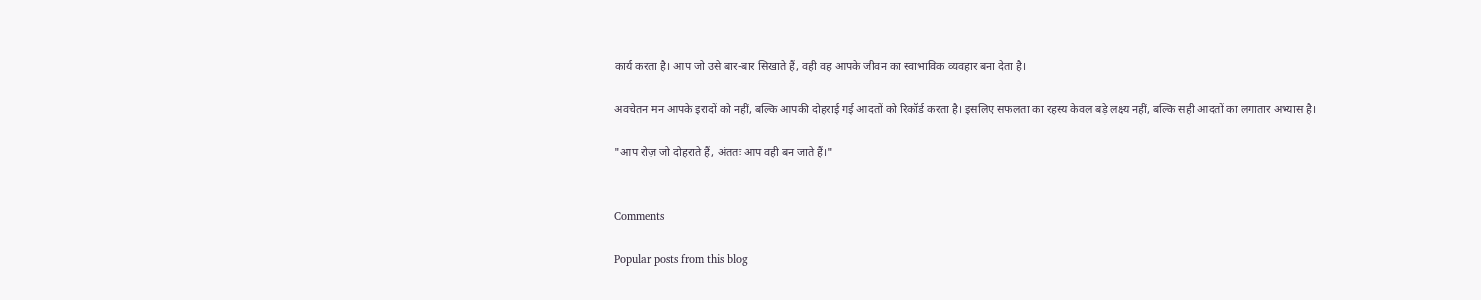कार्य करता है। आप जो उसे बार-बार सिखाते हैं, वही वह आपके जीवन का स्वाभाविक व्यवहार बना देता है।

अवचेतन मन आपके इरादों को नहीं, बल्कि आपकी दोहराई गई आदतों को रिकॉर्ड करता है। इसलिए सफलता का रहस्य केवल बड़े लक्ष्य नहीं, बल्कि सही आदतों का लगातार अभ्यास है।

"आप रोज़ जो दोहराते हैं, अंततः आप वही बन जाते हैं।"


Comments

Popular posts from this blog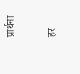प्रार्थना

हर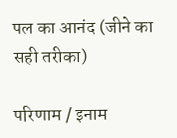पल का आनंद (जीने का सही तरीका)

परिणाम / इनाम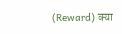(Reward) क्या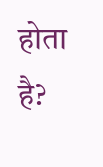होता है?